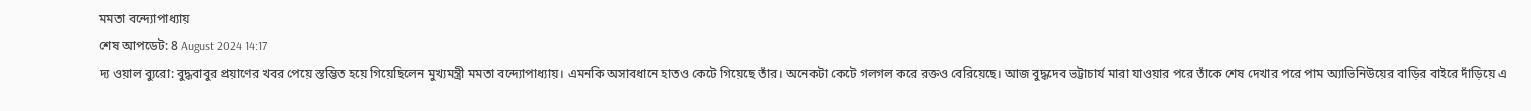মমতা বন্দ্যোপাধ্যায়
শেষ আপডেট: 8 August 2024 14:17
দ্য ওয়াল ব্যুরো: বুদ্ধবাবুর প্রয়াণের খবর পেয়ে স্তম্ভিত হয়ে গিয়েছিলেন মুখ্যমন্ত্রী মমতা বন্দ্যোপাধ্যায়। এমনকি অসাবধানে হাতও কেটে গিয়েছে তাঁর। অনেকটা কেটে গলগল করে রক্তও বেরিয়েছে। আজ বুদ্ধদেব ভট্টাচার্য মারা যাওয়ার পরে তাঁকে শেষ দেখার পরে পাম অ্যাভিনিউয়ের বাড়ির বাইরে দাঁড়িয়ে এ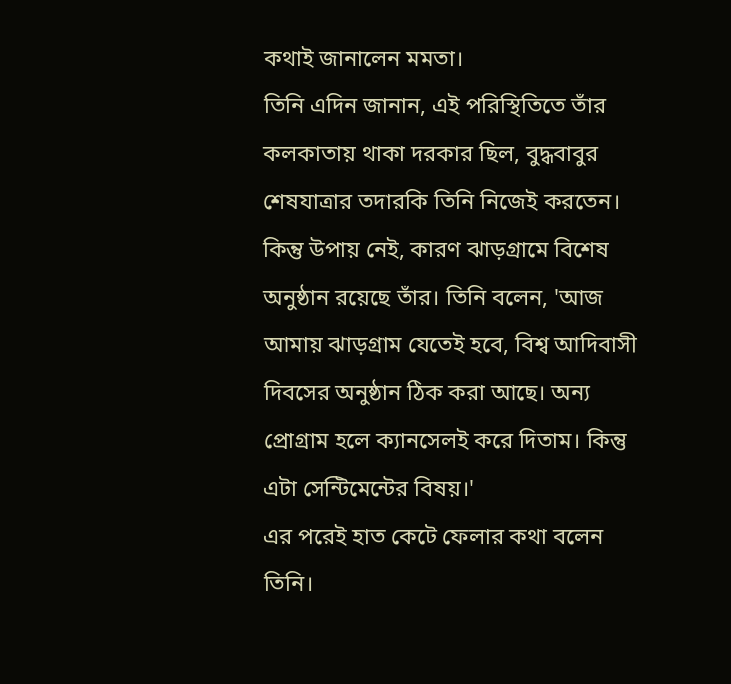কথাই জানালেন মমতা।
তিনি এদিন জানান, এই পরিস্থিতিতে তাঁর কলকাতায় থাকা দরকার ছিল, বুদ্ধবাবুর শেষযাত্রার তদারকি তিনি নিজেই করতেন। কিন্তু উপায় নেই, কারণ ঝাড়গ্রামে বিশেষ অনুষ্ঠান রয়েছে তাঁর। তিনি বলেন, 'আজ আমায় ঝাড়গ্রাম যেতেই হবে, বিশ্ব আদিবাসী দিবসের অনুষ্ঠান ঠিক করা আছে। অন্য প্রোগ্রাম হলে ক্যানসেলই করে দিতাম। কিন্তু এটা সেন্টিমেন্টের বিষয়।'
এর পরেই হাত কেটে ফেলার কথা বলেন তিনি।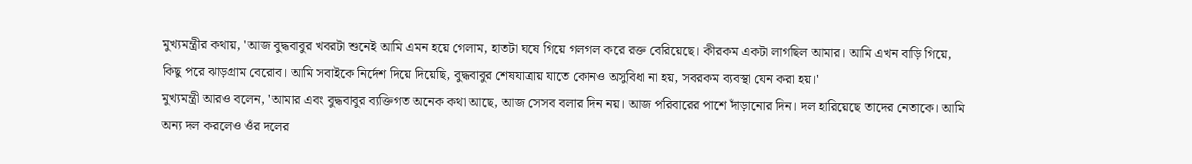মুখ্যমন্ত্রীর কথায়, 'আজ বুদ্ধবাবুর খবরটা শুনেই আমি এমন হয়ে গেলাম, হাতটা ঘষে গিয়ে গলগল করে রক্ত বেরিয়েছে। কীরকম একটা লাগছিল আমার। আমি এখন বাড়ি গিয়ে, কিছু পরে ঝাড়গ্রাম বেরোব। আমি সবাইকে নির্দেশ দিয়ে দিয়েছি, বুদ্ধবাবুর শেষযাত্রায় যাতে কোনও অসুবিধা না হয়, সবরকম ব্যবস্থা যেন করা হয়।'
মুখ্যমন্ত্রী আরও বলেন, 'আমার এবং বুদ্ধবাবুর ব্যক্তিগত অনেক কথা আছে, আজ সেসব বলার দিন নয়। আজ পরিবারের পাশে দাঁড়ানোর দিন। দল হারিয়েছে তাদের নেতাকে। আমি অন্য দল করলেও ওঁর দলের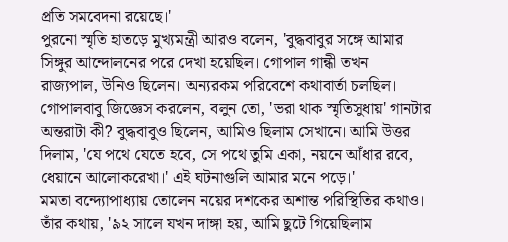প্রতি সমবেদনা রয়েছে।'
পুরনো স্মৃতি হাতড়ে মুখ্যমন্ত্রী আরও বলেন, 'বুদ্ধবাবুর সঙ্গে আমার সিঙ্গুর আন্দোলনের পরে দেখা হয়েছিল। গোপাল গান্ধী তখন রাজ্যপাল, উনিও ছিলেন। অন্যরকম পরিবেশে কথাবার্তা চলছিল। গোপালবাবু জিজ্ঞেস করলেন, বলুন তো, 'ভরা থাক স্মৃতিসুধায়' গানটার অন্তরাটা কী? বুদ্ধবাবুও ছিলেন, আমিও ছিলাম সেখানে। আমি উত্তর দিলাম, 'যে পথে যেতে হবে, সে পথে তুমি একা, নয়নে আঁধার রবে, ধেয়ানে আলোকরেখা।' এই ঘটনাগুলি আমার মনে পড়ে।'
মমতা বন্দ্যোপাধ্যায় তোলেন নয়ের দশকের অশান্ত পরিস্থিতির কথাও। তাঁর কথায়, '৯২ সালে যখন দাঙ্গা হয়, আমি ছুটে গিয়েছিলাম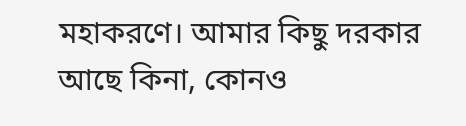মহাকরণে। আমার কিছু দরকার আছে কিনা, কোনও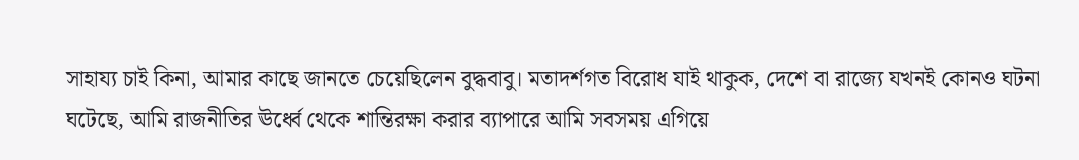সাহায্য চাই কিনা, আমার কাছে জানতে চেয়েছিলেন বুদ্ধবাবু। মতাদর্শগত বিরোধ যাই থাকুক, দেশে বা রাজ্যে যখনই কোনও ঘটনা ঘটেছে, আমি রাজনীতির ঊর্ধ্বে থেকে শান্তিরক্ষা করার ব্যাপারে আমি সবসময় এগিয়ে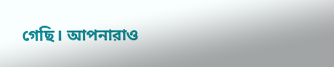গেছি। আপনারাও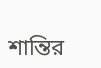শান্তির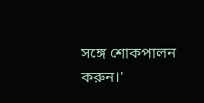সঙ্গে শোকপালন করুন।'